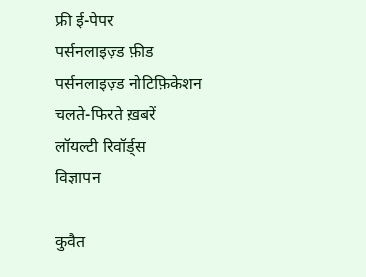फ्री ई-पेपर
पर्सनलाइज़्ड फ़ीड
पर्सनलाइज़्ड नोटिफ़िकेशन
चलते-फिरते ख़बरें
लॉयल्टी रिवॉर्ड्स
विज्ञापन

कुवैत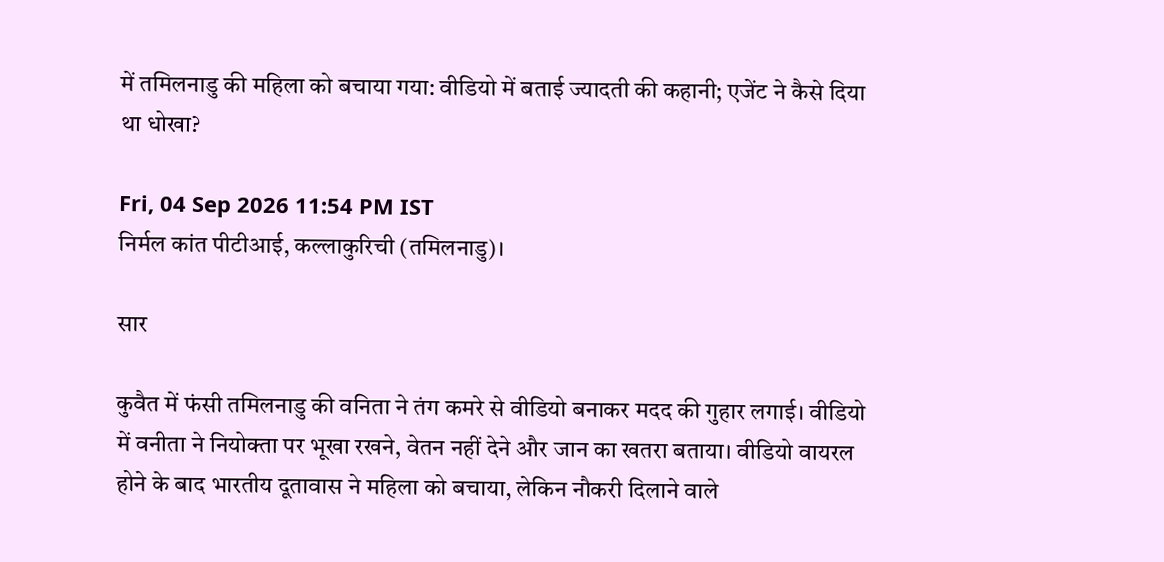में तमिलनाडु की महिला को बचाया गया: वीडियो में बताई ज्यादती की कहानी; एजेंट ने कैसे दिया था धोखा?

Fri, 04 Sep 2026 11:54 PM IST
निर्मल कांत पीटीआई, कल्लाकुरिची (तमिलनाडु)।

सार

कुवैत में फंसी तमिलनाडु की वनिता ने तंग कमरे से वीडियो बनाकर मदद की गुहार लगाई। वीडियो में वनीता ने नियोक्ता पर भूखा रखने, वेतन नहीं देने और जान का खतरा बताया। वीडियो वायरल होने के बाद भारतीय दूतावास ने महिला को बचाया, लेकिन नौकरी दिलाने वाले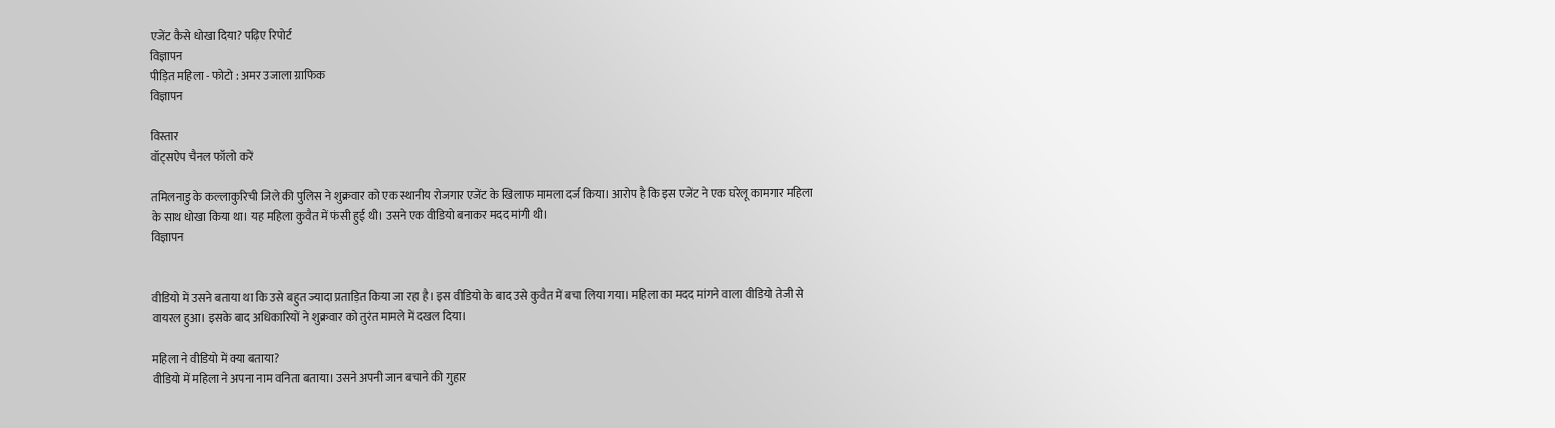एजेंट कैसे धोखा दिया? पढ़िए रिपोर्ट
विज्ञापन
पीड़ित महिला - फोटो : अमर उजाला ग्राफिक
विज्ञापन

विस्तार
वॉट्सऐप चैनल फॉलो करें

तमिलनाडु के कल्लाकुरिची जिले की पुलिस ने शुक्रवार को एक स्थानीय रोजगार एजेंट के खिलाफ मामला दर्ज किया। आरोप है कि इस एजेंट ने एक घरेलू कामगार महिला के साथ धोखा किया था। यह महिला कुवैत में फंसी हुई थी। उसने एक वीडियो बनाकर मदद मांगी थी।
विज्ञापन


वीडियो में उसने बताया था कि उसे बहुत ज्यादा प्रताड़ित किया जा रहा है। इस वीडियो के बाद उसे कुवैत में बचा लिया गया। महिला का मदद मांगने वाला वीडियो तेजी से वायरल हुआ। इसके बाद अधिकारियों ने शुक्रवार को तुरंत मामले में दखल दिया।

महिला ने वीडियो में क्या बताया?
वीडियो में महिला ने अपना नाम वनिता बताया। उसने अपनी जान बचाने की गुहार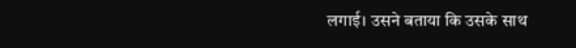लगाई। उसने बताया कि उसके साथ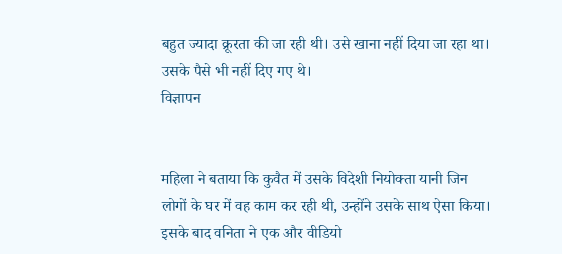बहुत ज्यादा क्रूरता की जा रही थी। उसे खाना नहीं दिया जा रहा था। उसके पैसे भी नहीं दिए गए थे।
विज्ञापन


महिला ने बताया कि कुवैत में उसके विदेशी नियोक्ता यानी जिन लोगों के घर में वह काम कर रही थी, उन्होंने उसके साथ ऐसा किया। इसके बाद वनिता ने एक और वीडियो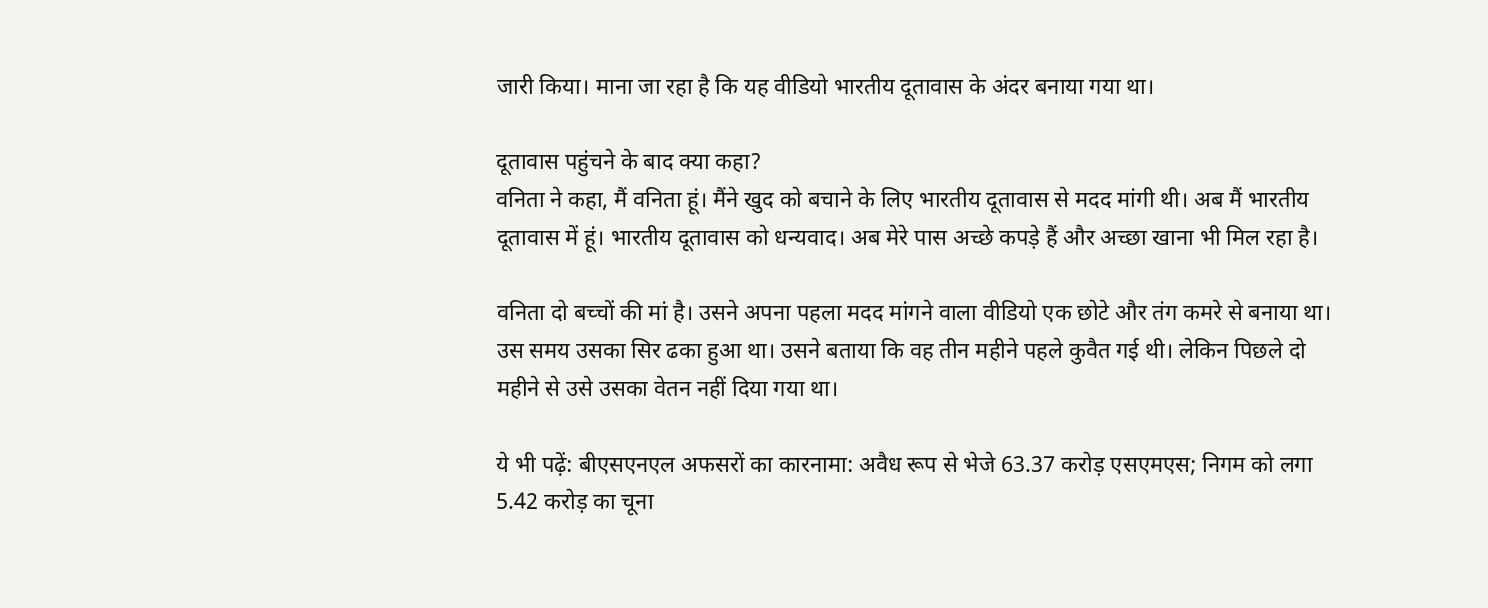जारी किया। माना जा रहा है कि यह वीडियो भारतीय दूतावास के अंदर बनाया गया था।

दूतावास पहुंचने के बाद क्या कहा?
वनिता ने कहा, मैं वनिता हूं। मैंने खुद को बचाने के लिए भारतीय दूतावास से मदद मांगी थी। अब मैं भारतीय दूतावास में हूं। भारतीय दूतावास को धन्यवाद। अब मेरे पास अच्छे कपड़े हैं और अच्छा खाना भी मिल रहा है।

वनिता दो बच्चों की मां है। उसने अपना पहला मदद मांगने वाला वीडियो एक छोटे और तंग कमरे से बनाया था। उस समय उसका सिर ढका हुआ था। उसने बताया कि वह तीन महीने पहले कुवैत गई थी। लेकिन पिछले दो महीने से उसे उसका वेतन नहीं दिया गया था।

ये भी पढ़ें: बीएसएनएल अफसरों का कारनामा: अवैध रूप से भेजे 63.37 करोड़ एसएमएस; निगम को लगा 5.42 करोड़ का चूना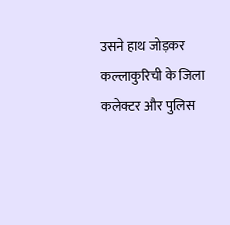उसने हाथ जोड़कर कल्लाकुरिची के जिला कलेक्टर और पुलिस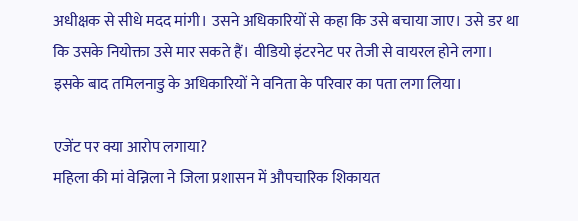अधीक्षक से सीधे मदद मांगी। उसने अधिकारियों से कहा कि उसे बचाया जाए। उसे डर था कि उसके नियोक्ता उसे मार सकते हैं। वीडियो इंटरनेट पर तेजी से वायरल होने लगा। इसके बाद तमिलनाडु के अधिकारियों ने वनिता के परिवार का पता लगा लिया।

एजेंट पर क्या आरोप लगाया?
महिला की मां वेन्निला ने जिला प्रशासन में औपचारिक शिकायत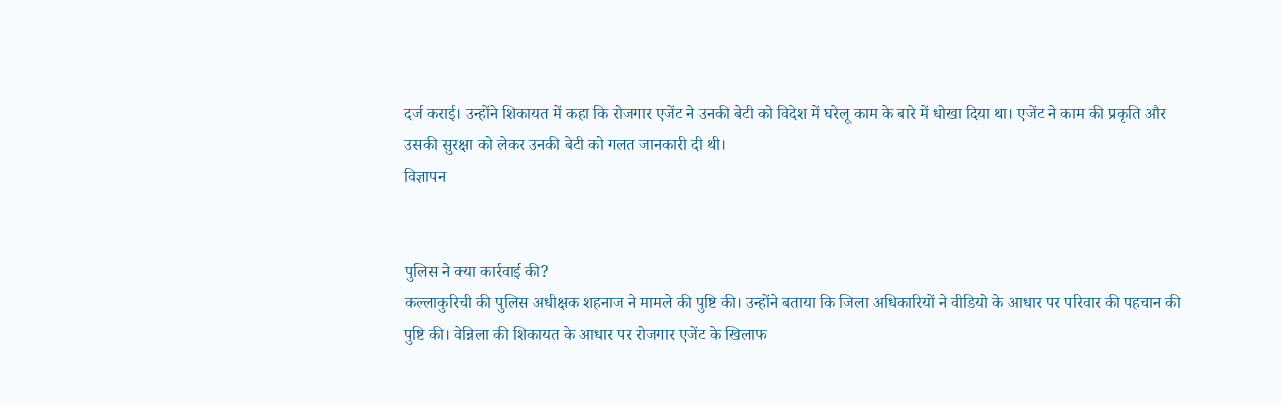दर्ज कराई। उन्होंने शिकायत में कहा कि रोजगार एजेंट ने उनकी बेटी को विदेश में घरेलू काम के बारे में धोखा दिया था। एजेंट ने काम की प्रकृति और उसकी सुरक्षा को लेकर उनकी बेटी को गलत जानकारी दी थी।
विज्ञापन


पुलिस ने क्या कार्रवाई की?
कल्लाकुरिची की पुलिस अधीक्षक शहनाज ने मामले की पुष्टि की। उन्होंने बताया कि जिला अधिकारियों ने वीडियो के आधार पर परिवार की पहचान की पुष्टि की। वेन्निला की शिकायत के आधार पर रोजगार एजेंट के खिलाफ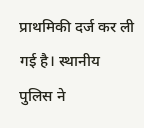प्राथमिकी दर्ज कर ली गई है। स्थानीय पुलिस ने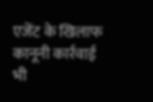एजेंट के खिलाफ कानूनी कार्रवाई भी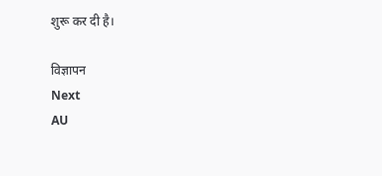शुरू कर दी है।

विज्ञापन
Next
AU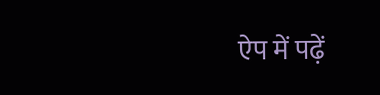ऐप में पढ़ें